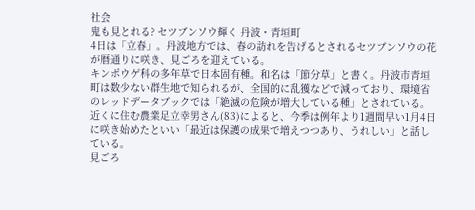社会
鬼も見とれる? セツブンソウ輝く 丹波・青垣町
4日は「立春」。丹波地方では、春の訪れを告げるとされるセツブンソウの花が暦通りに咲き、見ごろを迎えている。
キンポウゲ科の多年草で日本固有種。和名は「節分草」と書く。丹波市青垣町は数少ない群生地で知られるが、全国的に乱獲などで減っており、環境省のレッドデータブックでは「絶滅の危険が増大している種」とされている。
近くに住む農業足立幸男さん(83)によると、今季は例年より1週間早い1月4日に咲き始めたといい「最近は保護の成果で増えつつあり、うれしい」と話している。
見ごろ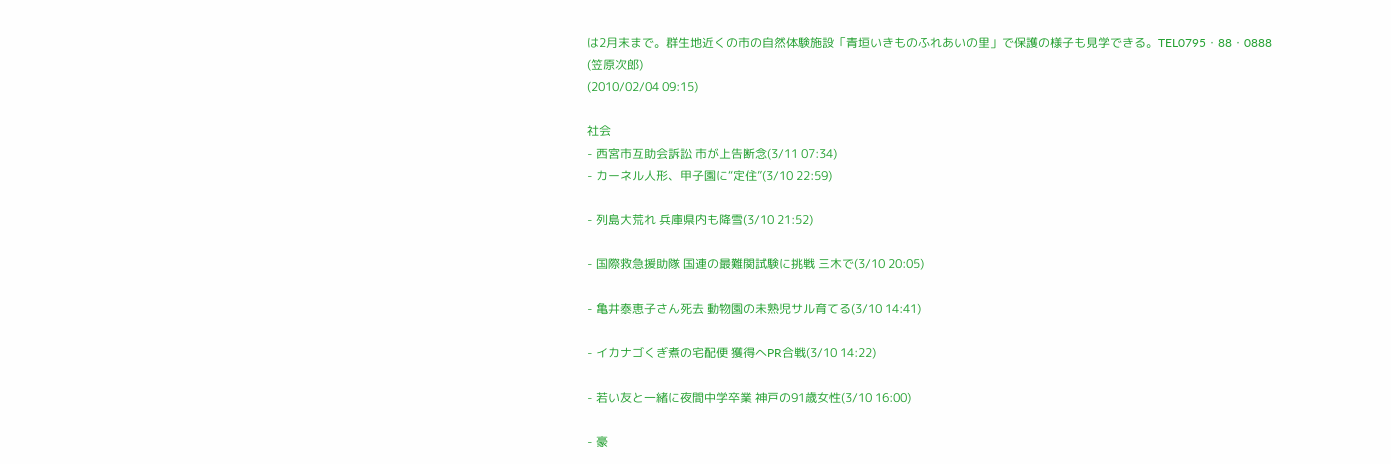は2月末まで。群生地近くの市の自然体験施設「青垣いきものふれあいの里」で保護の様子も見学できる。TEL0795・88・0888
(笠原次郎)
(2010/02/04 09:15)

社会
- 西宮市互助会訴訟 市が上告断念(3/11 07:34)
- カーネル人形、甲子園に“定住”(3/10 22:59)

- 列島大荒れ 兵庫県内も降雪(3/10 21:52)

- 国際救急援助隊 国連の最難関試験に挑戦 三木で(3/10 20:05)

- 亀井泰恵子さん死去 動物園の未熟児サル育てる(3/10 14:41)

- イカナゴくぎ煮の宅配便 獲得へPR合戦(3/10 14:22)

- 若い友と一緒に夜間中学卒業 神戸の91歳女性(3/10 16:00)

- 豪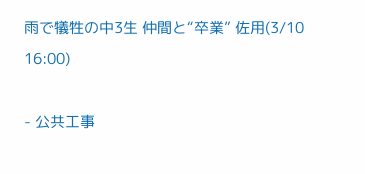雨で犠牲の中3生 仲間と“卒業” 佐用(3/10 16:00)

- 公共工事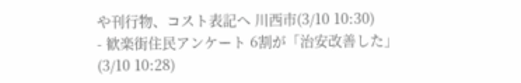や刊行物、コスト表記へ 川西市(3/10 10:30)
- 歓楽街住民アンケート 6割が「治安改善した」(3/10 10:28)